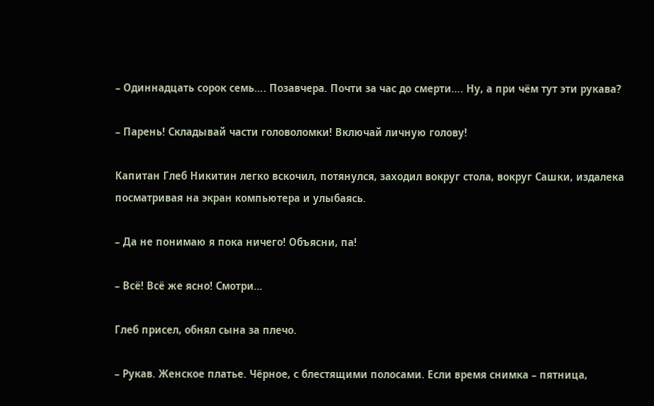– Одиннадцать сорок семь…. Позавчера. Почти за час до смерти…. Ну, а при чём тут эти рукава?

– Парень! Складывай части головоломки! Включай личную голову!

Капитан Глеб Никитин легко вскочил, потянулся, заходил вокруг стола, вокруг Сашки, издалека посматривая на экран компьютера и улыбаясь.

– Да не понимаю я пока ничего! Объясни, па!

– Всё! Всё же ясно! Смотри…

Глеб присел, обнял сына за плечо.

– Рукав. Женское платье. Чёрное, с блестящими полосами. Если время снимка – пятница,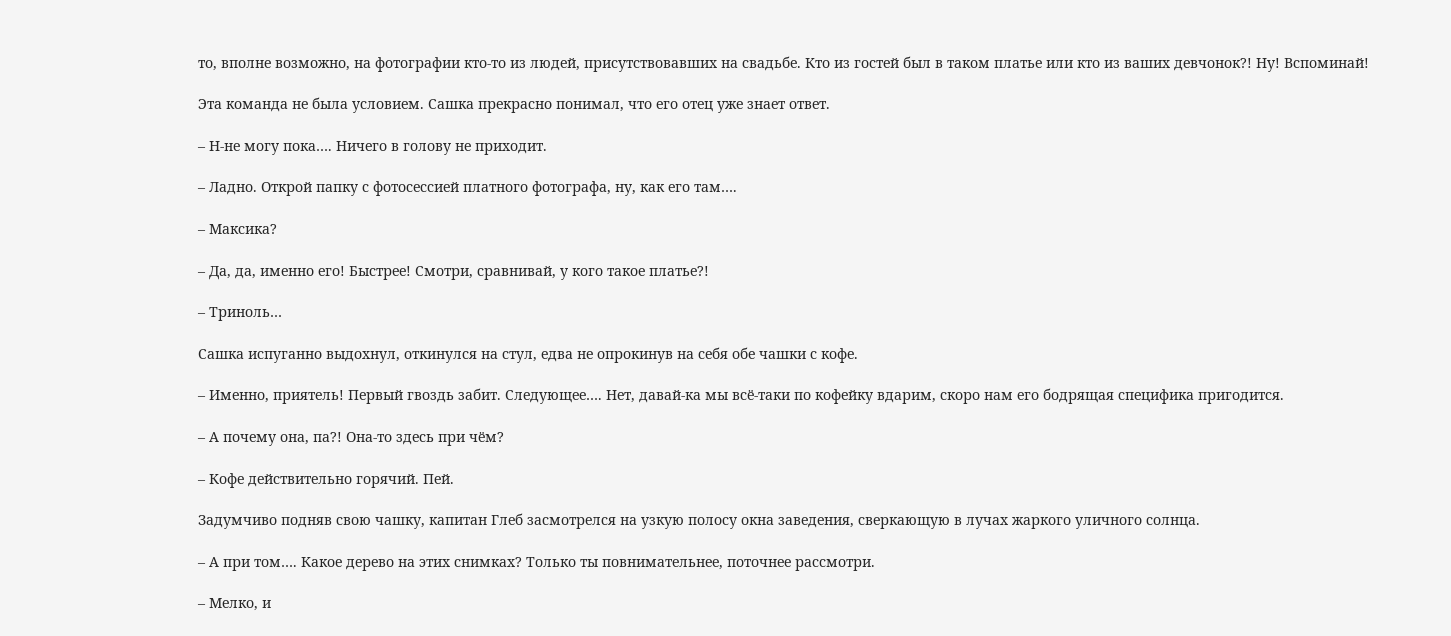то, вполне возможно, на фотографии кто-то из людей, присутствовавших на свадьбе. Кто из гостей был в таком платье или кто из ваших девчонок?! Ну! Вспоминай!

Эта команда не была условием. Сашка прекрасно понимал, что его отец уже знает ответ.

– Н-не могу пока…. Ничего в голову не приходит.

– Ладно. Открой папку с фотосессией платного фотографа, ну, как его там….

– Максика?

– Да, да, именно его! Быстрее! Смотри, сравнивай, у кого такое платье?!

– Триноль…

Сашка испуганно выдохнул, откинулся на стул, едва не опрокинув на себя обе чашки с кофе.

– Именно, приятель! Первый гвоздь забит. Следующее…. Нет, давай-ка мы всё-таки по кофейку вдарим, скоро нам его бодрящая специфика пригодится.

– А почему она, па?! Она-то здесь при чём?

– Кофе действительно горячий. Пей.

Задумчиво подняв свою чашку, капитан Глеб засмотрелся на узкую полосу окна заведения, сверкающую в лучах жаркого уличного солнца.

– А при том…. Какое дерево на этих снимках? Только ты повнимательнее, поточнее рассмотри.

– Мелко, и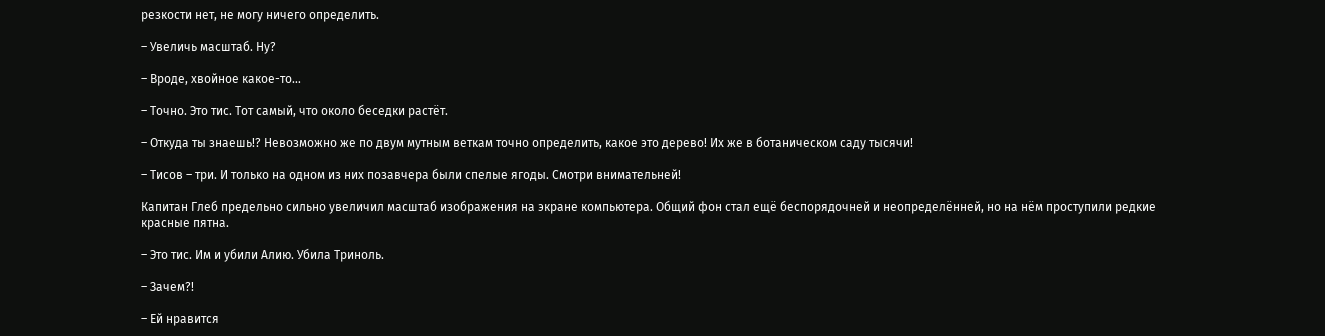резкости нет, не могу ничего определить.

– Увеличь масштаб. Ну?

– Вроде, хвойное какое-то…

– Точно. Это тис. Тот самый, что около беседки растёт.

– Откуда ты знаешь!? Невозможно же по двум мутным веткам точно определить, какое это дерево! Их же в ботаническом саду тысячи!

– Тисов – три. И только на одном из них позавчера были спелые ягоды. Смотри внимательней!

Капитан Глеб предельно сильно увеличил масштаб изображения на экране компьютера. Общий фон стал ещё беспорядочней и неопределённей, но на нём проступили редкие красные пятна.

– Это тис. Им и убили Алию. Убила Триноль.

– Зачем?!

– Ей нравится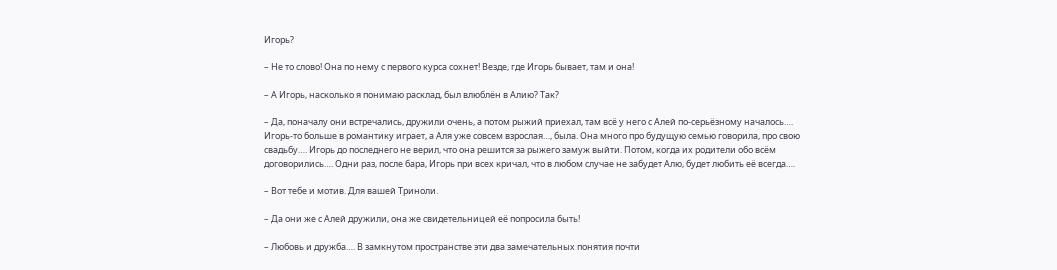Игорь?

– Не то слово! Она по нему с первого курса сохнет! Везде, где Игорь бывает, там и она!

– А Игорь, насколько я понимаю расклад, был влюблён в Алию? Так?

– Да, поначалу они встречались, дружили очень, а потом рыжий приехал, там всё у него с Алей по-серьёзному началось…. Игорь-то больше в романтику играет, а Аля уже совсем взрослая…, была. Она много про будущую семью говорила, про свою свадьбу…. Игорь до последнего не верил, что она решится за рыжего замуж выйти. Потом, когда их родители обо всём договорились…. Одни раз, после бара, Игорь при всех кричал, что в любом случае не забудет Алю, будет любить её всегда….

– Вот тебе и мотив. Для вашей Триноли.

– Да они же с Алей дружили, она же свидетельницей её попросила быть!

– Любовь и дружба…. В замкнутом пространстве эти два замечательных понятия почти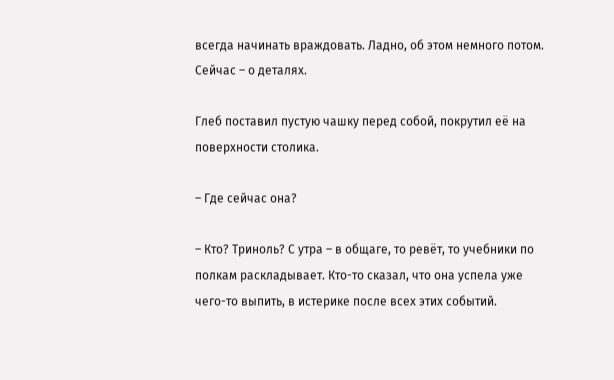всегда начинать враждовать. Ладно, об этом немного потом. Сейчас – о деталях.

Глеб поставил пустую чашку перед собой, покрутил её на поверхности столика.

– Где сейчас она?

– Кто? Триноль? С утра – в общаге, то ревёт, то учебники по полкам раскладывает. Кто-то сказал, что она успела уже чего-то выпить, в истерике после всех этих событий.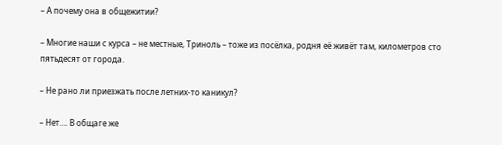– А почему она в общежитии?

– Многие наши с курса – не местные, Триноль – тоже из посёлка, родня её живёт там, километров сто пятьдесят от города.

– Не рано ли приезжать после летних-то каникул?

– Нет…. В общаге же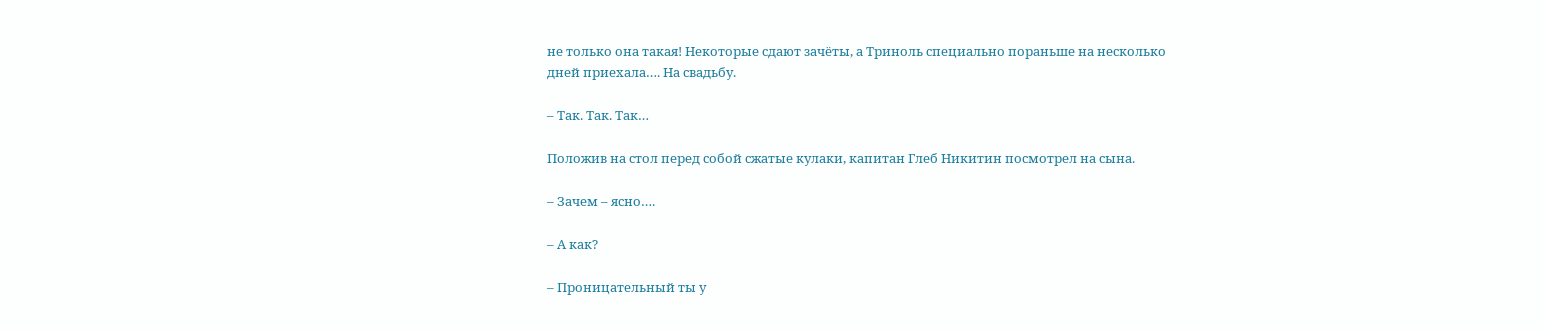не только она такая! Некоторые сдают зачёты, а Триноль специально пораньше на несколько дней приехала…. На свадьбу.

– Так. Так. Так…

Положив на стол перед собой сжатые кулаки, капитан Глеб Никитин посмотрел на сына.

– Зачем – ясно….

– А как?

– Проницательный ты у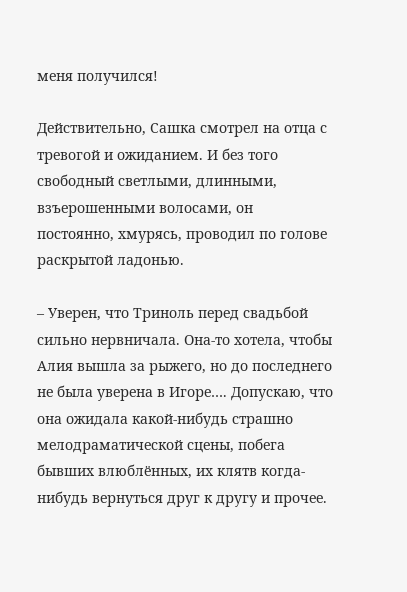меня получился!

Действительно, Сашка смотрел на отца с тревогой и ожиданием. И без того свободный светлыми, длинными, взъерошенными волосами, он постоянно, хмурясь, проводил по голове раскрытой ладонью.

– Уверен, что Триноль перед свадьбой сильно нервничала. Она-то хотела, чтобы Алия вышла за рыжего, но до последнего не была уверена в Игоре…. Допускаю, что она ожидала какой-нибудь страшно мелодраматической сцены, побега бывших влюблённых, их клятв когда-нибудь вернуться друг к другу и прочее.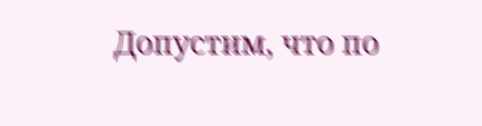Допустим, что по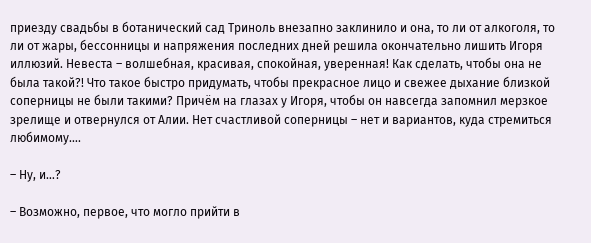приезду свадьбы в ботанический сад Триноль внезапно заклинило и она, то ли от алкоголя, то ли от жары, бессонницы и напряжения последних дней решила окончательно лишить Игоря иллюзий. Невеста – волшебная, красивая, спокойная, уверенная! Как сделать, чтобы она не была такой?! Что такое быстро придумать, чтобы прекрасное лицо и свежее дыхание близкой соперницы не были такими? Причём на глазах у Игоря, чтобы он навсегда запомнил мерзкое зрелище и отвернулся от Алии. Нет счастливой соперницы – нет и вариантов, куда стремиться любимому….

– Ну, и…?

– Возможно, первое, что могло прийти в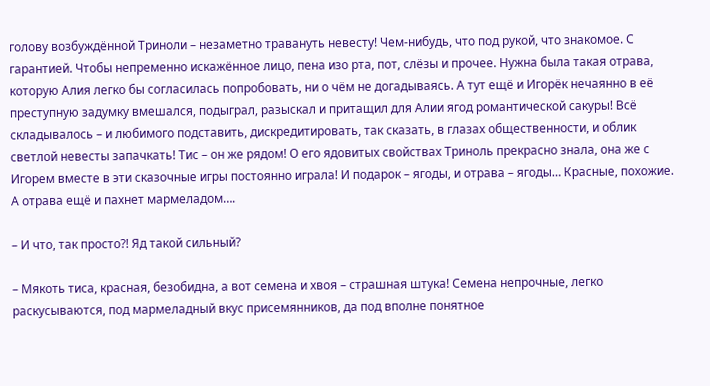голову возбуждённой Триноли – незаметно травануть невесту! Чем-нибудь, что под рукой, что знакомое. С гарантией. Чтобы непременно искажённое лицо, пена изо рта, пот, слёзы и прочее. Нужна была такая отрава, которую Алия легко бы согласилась попробовать, ни о чём не догадываясь. А тут ещё и Игорёк нечаянно в её преступную задумку вмешался, подыграл, разыскал и притащил для Алии ягод романтической сакуры! Всё складывалось – и любимого подставить, дискредитировать, так сказать, в глазах общественности, и облик светлой невесты запачкать! Тис – он же рядом! О его ядовитых свойствах Триноль прекрасно знала, она же с Игорем вместе в эти сказочные игры постоянно играла! И подарок – ягоды, и отрава – ягоды… Красные, похожие. А отрава ещё и пахнет мармеладом….

– И что, так просто?! Яд такой сильный?

– Мякоть тиса, красная, безобидна, а вот семена и хвоя – страшная штука! Семена непрочные, легко раскусываются, под мармеладный вкус присемянников, да под вполне понятное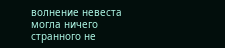волнение невеста могла ничего странного не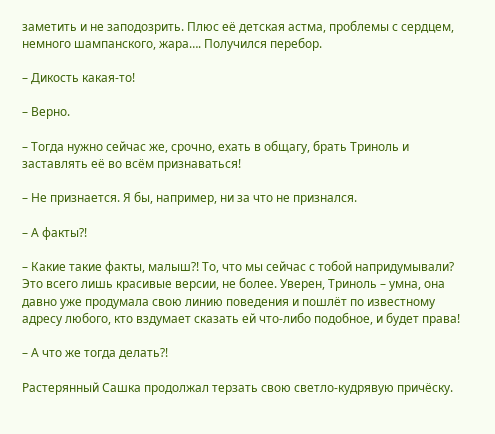заметить и не заподозрить. Плюс её детская астма, проблемы с сердцем, немного шампанского, жара…. Получился перебор.

– Дикость какая-то!

– Верно.

– Тогда нужно сейчас же, срочно, ехать в общагу, брать Триноль и заставлять её во всём признаваться!

– Не признается. Я бы, например, ни за что не признался.

– А факты?!

– Какие такие факты, малыш?! То, что мы сейчас с тобой напридумывали? Это всего лишь красивые версии, не более. Уверен, Триноль – умна, она давно уже продумала свою линию поведения и пошлёт по известному адресу любого, кто вздумает сказать ей что-либо подобное, и будет права!

– А что же тогда делать?!

Растерянный Сашка продолжал терзать свою светло-кудрявую причёску.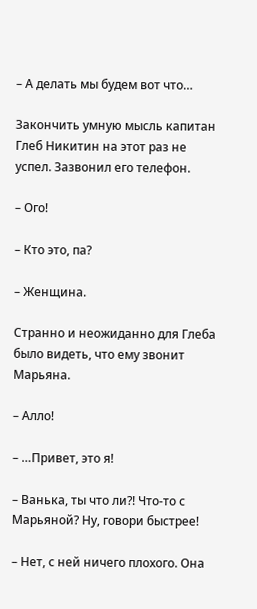– А делать мы будем вот что…

Закончить умную мысль капитан Глеб Никитин на этот раз не успел. Зазвонил его телефон.

– Ого!

– Кто это, па?

– Женщина.

Странно и неожиданно для Глеба было видеть, что ему звонит Марьяна.

– Алло!

– …Привет, это я!

– Ванька, ты что ли?! Что-то с Марьяной? Ну, говори быстрее!

– Нет, с ней ничего плохого. Она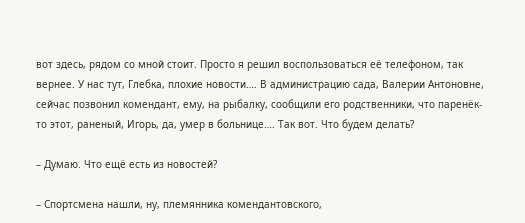вот здесь, рядом со мной стоит. Просто я решил воспользоваться её телефоном, так вернее. У нас тут, Глебка, плохие новости…. В администрацию сада, Валерии Антоновне, сейчас позвонил комендант, ему, на рыбалку, сообщили его родственники, что паренёк-то этот, раненый, Игорь, да, умер в больнице…. Так вот. Что будем делать?

– Думаю. Что ещё есть из новостей?

– Спортсмена нашли, ну, племянника комендантовского,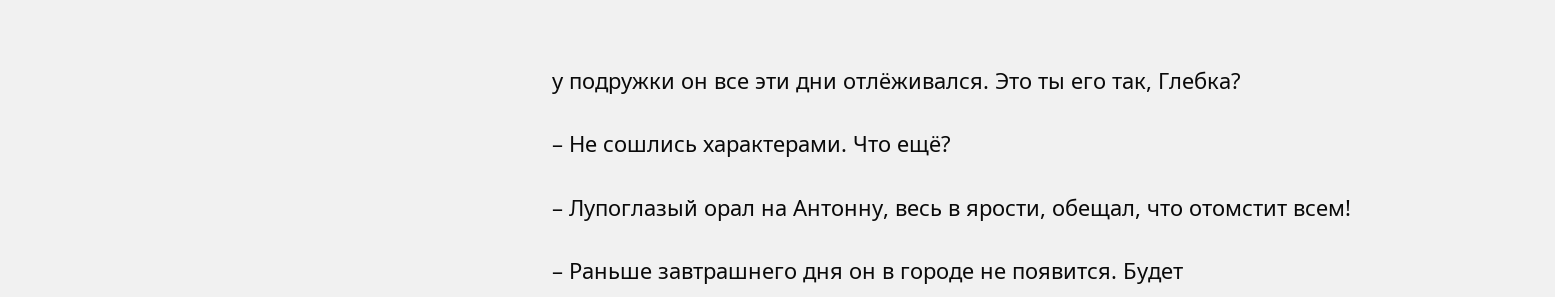у подружки он все эти дни отлёживался. Это ты его так, Глебка?

– Не сошлись характерами. Что ещё?

– Лупоглазый орал на Антонну, весь в ярости, обещал, что отомстит всем!

– Раньше завтрашнего дня он в городе не появится. Будет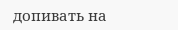допивать на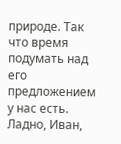природе. Так что время подумать над его предложением у нас есть. Ладно, Иван,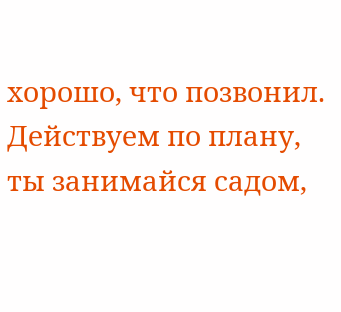хорошо, что позвонил. Действуем по плану, ты занимайся садом,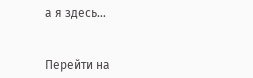а я здесь…


Перейти на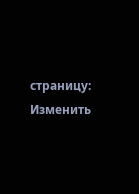страницу:
Изменить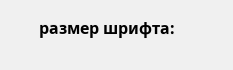размер шрифта: